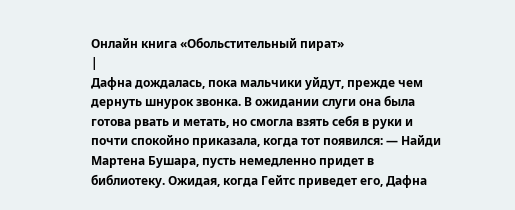Онлайн книга «Обольстительный пират»
|
Дафна дождалась, пока мальчики уйдут, прежде чем дернуть шнурок звонка. В ожидании слуги она была готова рвать и метать, но смогла взять себя в руки и почти спокойно приказала, когда тот появился: — Найди Мартена Бушара, пусть немедленно придет в библиотеку. Ожидая, когда Гейтс приведет его, Дафна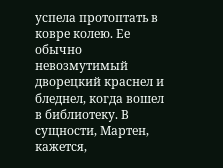успела протоптать в ковре колею. Ее обычно невозмутимый дворецкий краснел и бледнел, когда вошел в библиотеку. В сущности, Мартен, кажется,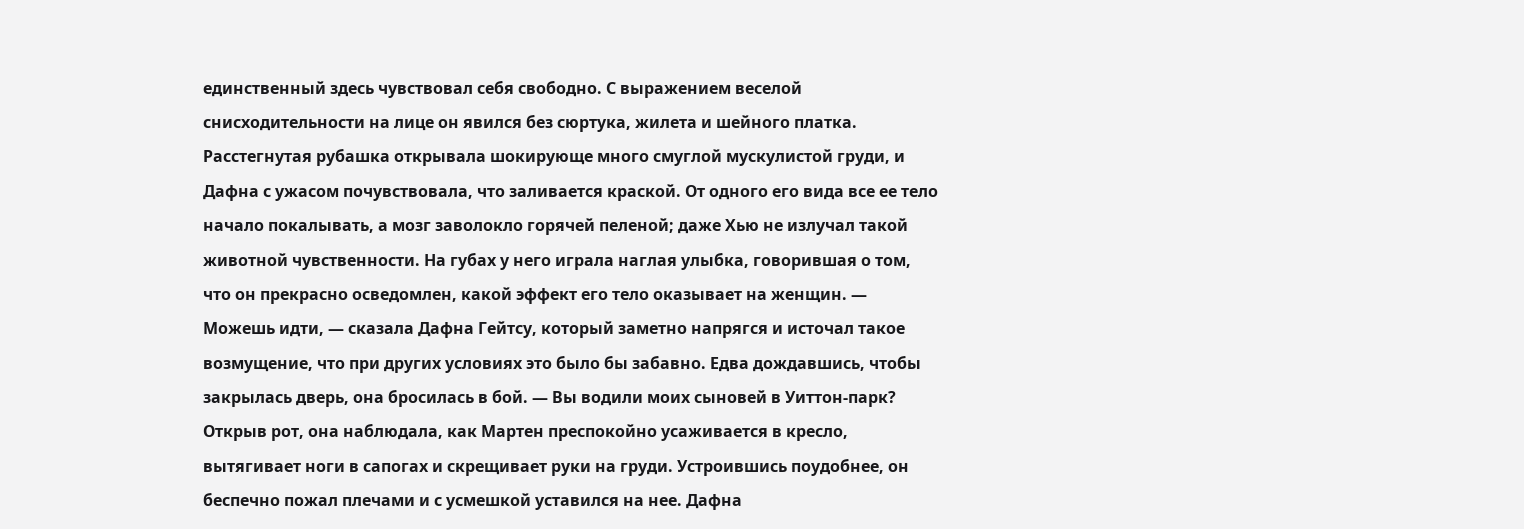единственный здесь чувствовал себя свободно. С выражением веселой снисходительности на лице он явился без сюртука, жилета и шейного платка. Расстегнутая рубашка открывала шокирующе много смуглой мускулистой груди, и Дафна с ужасом почувствовала, что заливается краской. От одного его вида все ее тело начало покалывать, а мозг заволокло горячей пеленой; даже Хью не излучал такой животной чувственности. На губах у него играла наглая улыбка, говорившая о том, что он прекрасно осведомлен, какой эффект его тело оказывает на женщин. — Можешь идти, — сказала Дафна Гейтсу, который заметно напрягся и источал такое возмущение, что при других условиях это было бы забавно. Едва дождавшись, чтобы закрылась дверь, она бросилась в бой. — Вы водили моих сыновей в Уиттон-парк? Открыв рот, она наблюдала, как Мартен преспокойно усаживается в кресло, вытягивает ноги в сапогах и скрещивает руки на груди. Устроившись поудобнее, он беспечно пожал плечами и с усмешкой уставился на нее. Дафна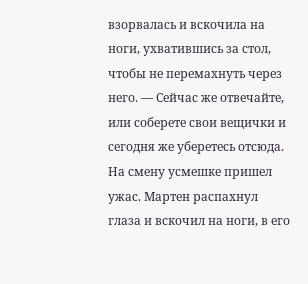взорвалась и вскочила на ноги, ухватившись за стол, чтобы не перемахнуть через него. — Сейчас же отвечайте, или соберете свои вещички и сегодня же уберетесь отсюда. На смену усмешке пришел ужас. Мартен распахнул глаза и вскочил на ноги, в его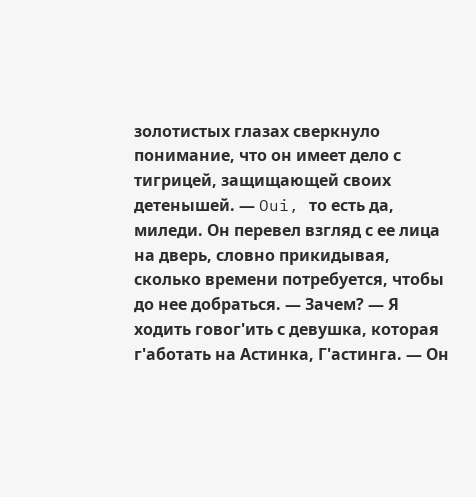золотистых глазах сверкнуло понимание, что он имеет дело с тигрицей, защищающей своих детенышей. — Oui, то есть да, миледи. Он перевел взгляд с ее лица на дверь, словно прикидывая, сколько времени потребуется, чтобы до нее добраться. — Зачем? — Я ходить говог'ить с девушка, которая г'аботать на Астинка, Г'астинга. — Он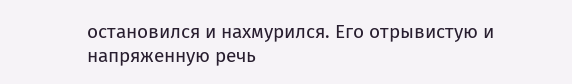остановился и нахмурился. Его отрывистую и напряженную речь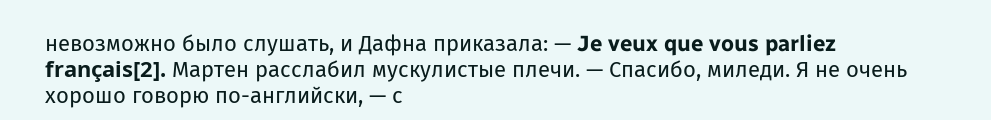невозможно было слушать, и Дафна приказала: — Je veux que vous parliez français[2]. Мартен расслабил мускулистые плечи. — Спасибо, миледи. Я не очень хорошо говорю по-английски, — с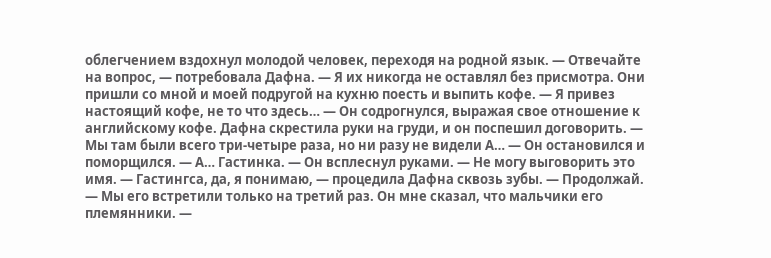облегчением вздохнул молодой человек, переходя на родной язык. — Отвечайте на вопрос, — потребовала Дафна. — Я их никогда не оставлял без присмотра. Они пришли со мной и моей подругой на кухню поесть и выпить кофе. — Я привез настоящий кофе, не то что здесь… — Он содрогнулся, выражая свое отношение к английскому кофе. Дафна скрестила руки на груди, и он поспешил договорить. — Мы там были всего три-четыре раза, но ни разу не видели А… — Он остановился и поморщился. — А… Гастинка. — Он всплеснул руками. — Не могу выговорить это имя. — Гастингса, да, я понимаю, — процедила Дафна сквозь зубы. — Продолжай. — Мы его встретили только на третий раз. Он мне сказал, что мальчики его племянники. —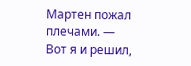Мартен пожал плечами. — Вот я и решил,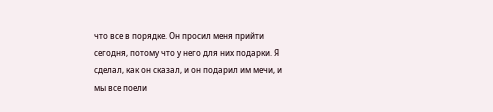что все в порядке. Он просил меня прийти сегодня, потому что у него для них подарки. Я сделал, как он сказал, и он подарил им мечи, и мы все поели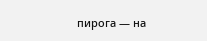пирога — на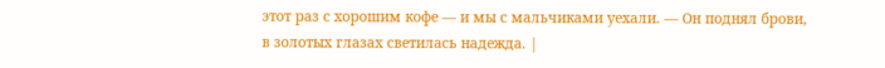этот раз с хорошим кофе — и мы с мальчиками уехали. — Он поднял брови, в золотых глазах светилась надежда. |